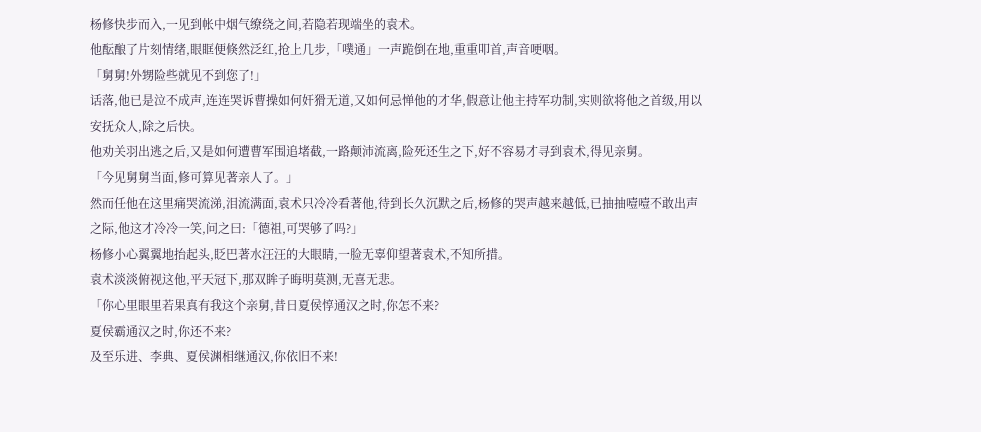杨修快步而入,一见到帐中烟气缭绕之间,若隐若现端坐的袁术。
他酝酿了片刻情绪,眼眶便倏然泛红,抢上几步,「噗通」一声跪倒在地,重重叩首,声音哽咽。
「舅舅!外甥险些就见不到您了!」
话落,他已是泣不成声,连连哭诉曹操如何奸猾无道,又如何忌惮他的才华,假意让他主持军功制,实则欲将他之首级,用以安抚众人,除之后快。
他劝关羽出逃之后,又是如何遭曹军围追堵截,一路颠沛流离,险死还生之下,好不容易才寻到袁术,得见亲舅。
「今见舅舅当面,修可算见著亲人了。」
然而任他在这里痛哭流涕,泪流满面,袁术只冷冷看著他,待到长久沉默之后,杨修的哭声越来越低,已抽抽噎噎不敢出声之际,他这才冷冷一笑,问之曰:「德祖,可哭够了吗?」
杨修小心翼翼地抬起头,眨巴著水汪汪的大眼睛,一脸无辜仰望著袁术,不知所措。
袁术淡淡俯视这他,平天冠下,那双眸子晦明莫测,无喜无悲。
「你心里眼里若果真有我这个亲舅,昔日夏侯惇通汉之时,你怎不来?
夏侯霸通汉之时,你还不来?
及至乐进、李典、夏侯渊相继通汉,你依旧不来!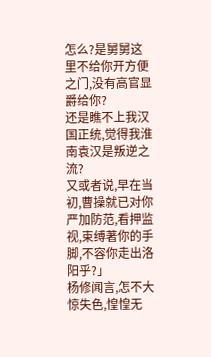怎么?是舅舅这里不给你开方便之门,没有高官显爵给你?
还是瞧不上我汉国正统,觉得我淮南袁汉是叛逆之流?
又或者说,早在当初,曹操就已对你严加防范,看押监视,束缚著你的手脚,不容你走出洛阳乎?」
杨修闻言,怎不大惊失色,惶惶无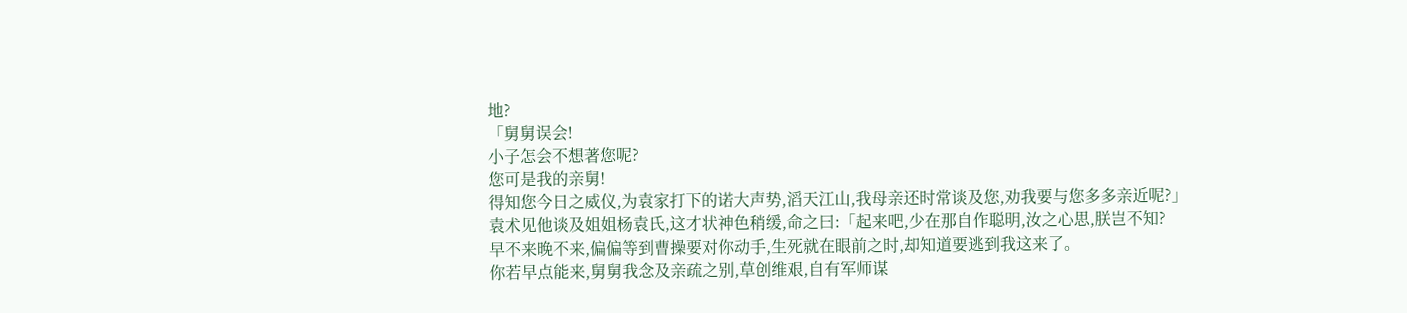地?
「舅舅误会!
小子怎会不想著您呢?
您可是我的亲舅!
得知您今日之威仪,为袁家打下的诺大声势,滔天江山,我母亲还时常谈及您,劝我要与您多多亲近呢?」
袁术见他谈及姐姐杨袁氏,这才状神色稍缓,命之曰:「起来吧,少在那自作聪明,汝之心思,朕岂不知?
早不来晚不来,偏偏等到曹操要对你动手,生死就在眼前之时,却知道要逃到我这来了。
你若早点能来,舅舅我念及亲疏之别,草创维艰,自有军师谋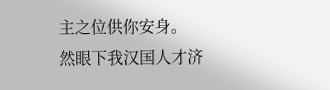主之位供你安身。
然眼下我汉国人才济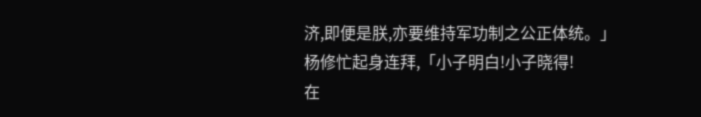济,即便是朕,亦要维持军功制之公正体统。」
杨修忙起身连拜,「小子明白!小子晓得!
在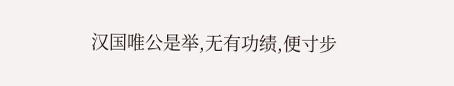汉国唯公是举,无有功绩,便寸步